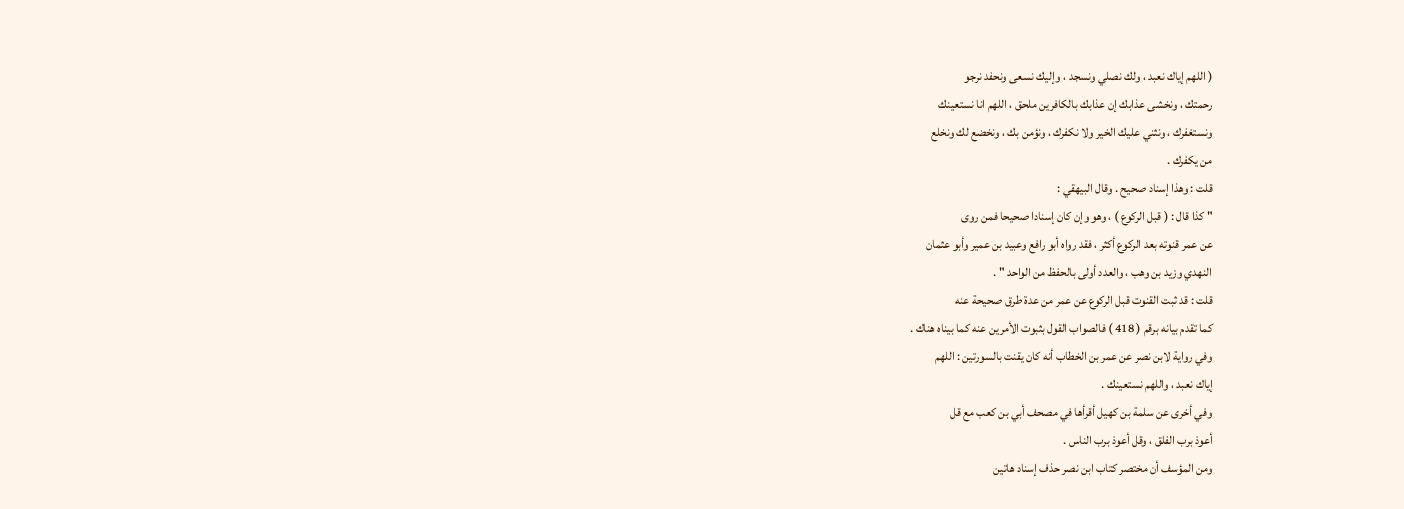( اللهم إياك نعبد ، ولك نصلي ونسجد ، وإليك نسعى ونحفد نرجو
رحمتك ، ونخشى عذابك إن عذابك بالكافرين ملحق ، اللهم انا نستعينك
ونستغفرك ، ونثني عليك الخير ولا نكفرك ، ونؤمن بك ، ونخضع لك ونخلع
من يكفرك .
قلت : وهذا إسناد صحيح . وقال البيهقي :
" كذا قال : ( قبل الركوع ) ، وهو وإن كان إسنادا صحيحا فمن روى
عن عمر قنوته بعد الركوع أكثر ، فقد رواه أبو رافع وعبيد بن عمير وأبو عثمان
النهدي وزيد بن وهب ، والعدد أولى بالحفظ من الواحد " .
قلت : قد ثبت القنوت قبل الركوع عن عمر من عدة طرق صحيحة عنه
كما تقدم بيانه برقم ( 418 ) فالصواب القول بثبوت الأمرين عنه كما بيناه هناك .
وفي رواية لابن نصر عن عمر بن الخطاب أنه كان يقنت بالسورتين : اللهم
إياك نعبد ، واللهم نستعينك .
وفي أخرى عن سلمة بن كهيل أقرأها في مصحف أبي بن كعب مع قل
أعوذ برب الفلق ، وقل أعوذ برب الناس .
ومن المؤسف أن مختصر كتاب ابن نصر حذف إسناد هاتين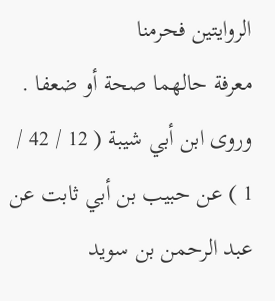الروايتين فحرمنا
معرفة حالهما صحة أو ضعفا .
وروى ابن أبي شيبة ( 12 / 42 / 1 ) عن حبيب بن أبي ثابت عن
عبد الرحمن بن سويد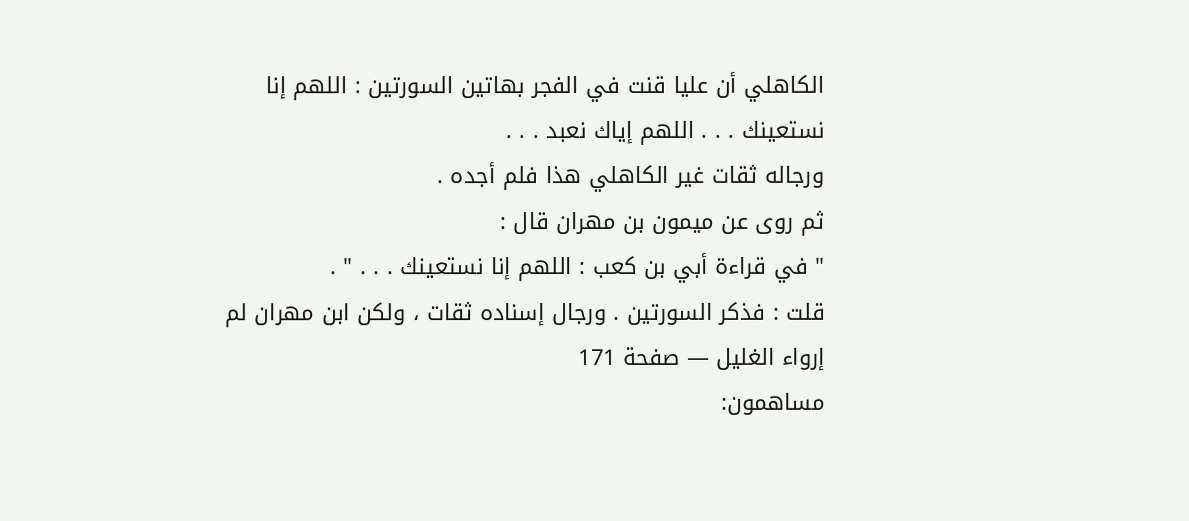الكاهلي أن عليا قنت في الفجر بهاتين السورتين : اللهم إنا
نستعينك . . . اللهم إياك نعبد . . .
ورجاله ثقات غير الكاهلي هذا فلم أجده .
ثم روى عن ميمون بن مهران قال :
" في قراءة أبي بن كعب : اللهم إنا نستعينك . . . " .
قلت : فذكر السورتين . ورجال إسناده ثقات ، ولكن ابن مهران لم
إرواء الغليل — صفحة 171
مساهمون: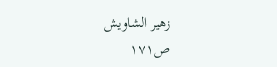زهير الشاويش
ص١٧١